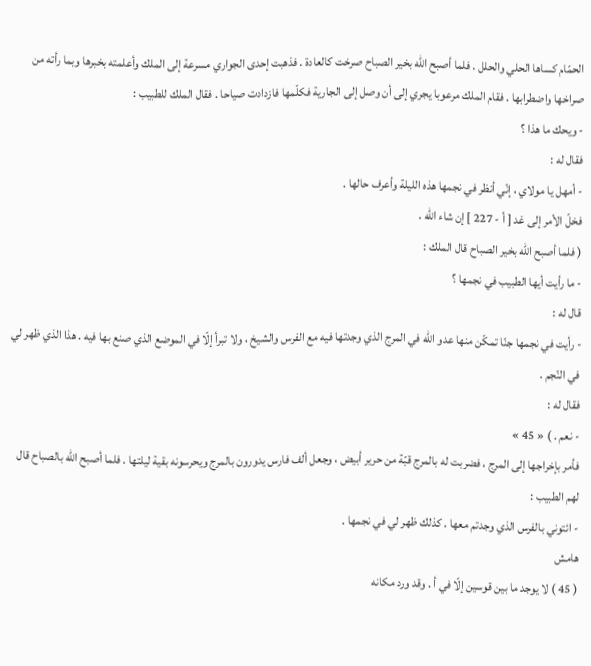الحمّام كساها الحلي والحلل . فلما أصبح الله بخير الصباح صرخت كالعادة . فذهبت إحدى الجواري مسرعة إلى الملك وأعلمته بخبرها وبما رأته من صراخها واضطرابها . فقام الملك مرعوبا يجري إلى أن وصل إلى الجارية فكلّمها فازدادت صياحا . فقال الملك للطبيب :
- ويحك ما هذا ؟
فقال له :
- أمهل يا مولاي ، إنّي أنظر في نجمها هذه الليلة وأعرف حالها .
فخلّ الأمر إلى غد [ أ - 227 ] إن شاء الله .
( فلما أصبح الله بخير الصباح قال الملك :
- ما رأيت أيها الطبيب في نجمها ؟
قال له :
- رأيت في نجمها جنّا تمكّن منها عدو الله في المرج الذي وجدتها فيه مع الفرس والشيخ ، ولا تبرأ إلّا في الموضع الذي صنع بها فيه . هذا الذي ظهر لي في النّجم .
فقال له :
- نعم . ) « 45 »
فأمر بإخراجها إلى المرج ، فضربت له بالمرج قبّة من حرير أبيض ، وجعل ألف فارس يدورون بالمرج ويحرسونه بقية ليلتها . فلما أصبح الله بالصباح قال لهم الطبيب :
- ائتوني بالفرس الذي وجدتم معها . كذلك ظهر لي في نجمها .
هامش
( 45 ) لا يوجد ما بين قوسين إلّا في أ . وقد ورد مكانه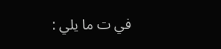في ت ما يلي :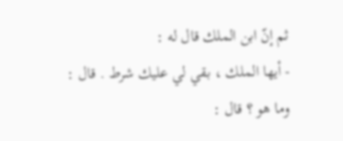ثم إنّ ابن الملك قال له :
- أيها الملك ، بقي لي عليك شرط . قال :
وما هو ؟ قال :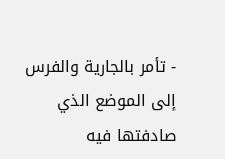- تأمر بالجارية والفرس إلى الموضع الذي صادفتها فيه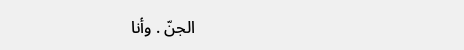الجنّ . وأنا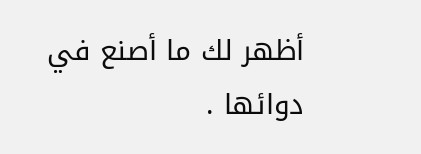أظهر لك ما أصنع في دوائها .